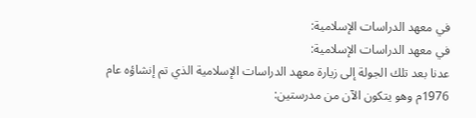في معهد الدراسات الإسلامية:
في معهد الدراسات الإسلامية:
عدنا بعد تلك الجولة إلى زيارة معهد الدراسات الإسلامية الذي تم إنشاؤه عام 1976م وهو يتكون الآن من مدرستين: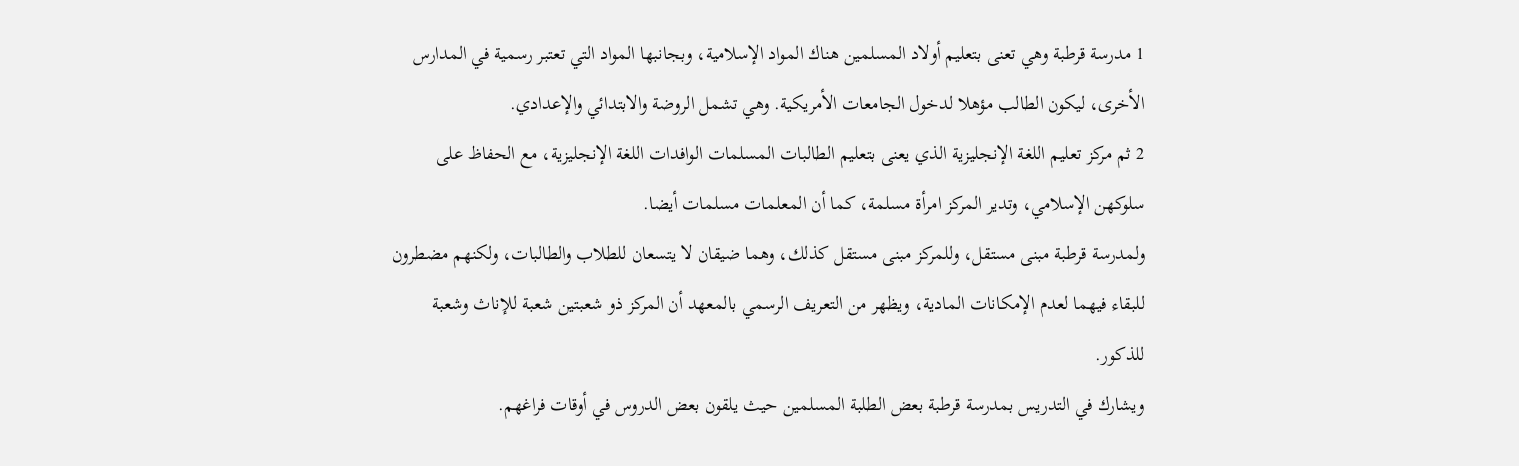1 مدرسة قرطبة وهي تعنى بتعليم أولاد المسلمين هناك المواد الإسلامية، وبجانبها المواد التي تعتبر رسمية في المدارس الأخرى، ليكون الطالب مؤهلا لدخول الجامعات الأمريكية. وهي تشمل الروضة والابتدائي والإعدادي.
2 ثم مركز تعليم اللغة الإنجليزية الذي يعنى بتعليم الطالبات المسلمات الوافدات اللغة الإنجليزية، مع الحفاظ على سلوكهن الإسلامي، وتدير المركز امرأة مسلمة، كما أن المعلمات مسلمات أيضا.
ولمدرسة قرطبة مبنى مستقل، وللمركز مبنى مستقل كذلك، وهما ضيقان لا يتسعان للطلاب والطالبات، ولكنهم مضطرون للبقاء فيهما لعدم الإمكانات المادية، ويظهر من التعريف الرسمي بالمعهد أن المركز ذو شعبتين شعبة للإناث وشعبة للذكور.
ويشارك في التدريس بمدرسة قرطبة بعض الطلبة المسلمين حيث يلقون بعض الدروس في أوقات فراغهم.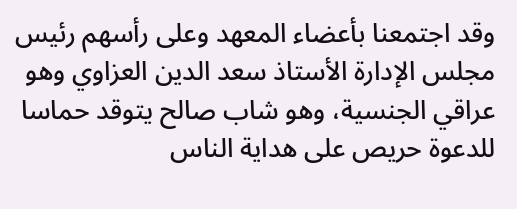وقد اجتمعنا بأعضاء المعهد وعلى رأسهم رئيس مجلس الإدارة الأستاذ سعد الدين العزاوي وهو عراقي الجنسية، وهو شاب صالح يتوقد حماسا للدعوة حريص على هداية الناس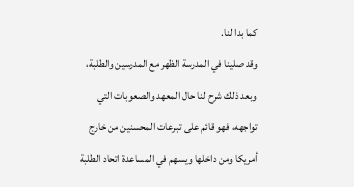كما بدا لنا.
وقد صلينا في المدرسة الظهر مع المدرسين والطلبة، وبعد ذلك شرح لنا حال المعهد والصعوبات التي تواجهه، فهو قائم على تبرعات المحسنين من خارج أمريكا ومن داخلها ويسهم في المساعدة اتحاد الطلبة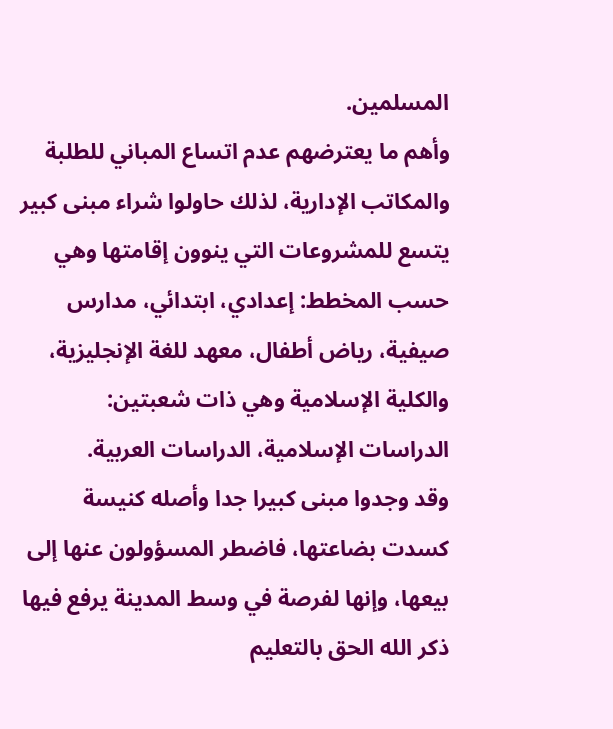المسلمين.
وأهم ما يعترضهم عدم اتساع المباني للطلبة والمكاتب الإدارية، لذلك حاولوا شراء مبنى كبير يتسع للمشروعات التي ينوون إقامتها وهي حسب المخطط: إعدادي، ابتدائي، مدارس صيفية، رياض أطفال، معهد للغة الإنجليزية، والكلية الإسلامية وهي ذات شعبتين: الدراسات الإسلامية، الدراسات العربية.
وقد وجدوا مبنى كبيرا جدا وأصله كنيسة كسدت بضاعتها، فاضطر المسؤولون عنها إلى بيعها، وإنها لفرصة في وسط المدينة يرفع فيها ذكر الله الحق بالتعليم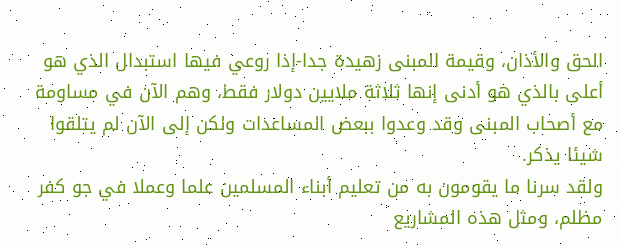الحق والأذان، وقيمة المبنى زهيدة جدا-إذا روعي فيها استبدال الذي هو أعلى بالذي هو أدنى إنها ثلاثة ملايين دولار فقط، وهم الآن في مساومة مع أصحاب المبنى وقد وعدوا ببعض المساعدات ولكن إلى الآن لم يتلقوا شيئا يذكر.
ولقد سرنا ما يقومون به من تعليم أبناء المسلمين علما وعملا في جو كفر مظلم، ومثل هذه المشاريع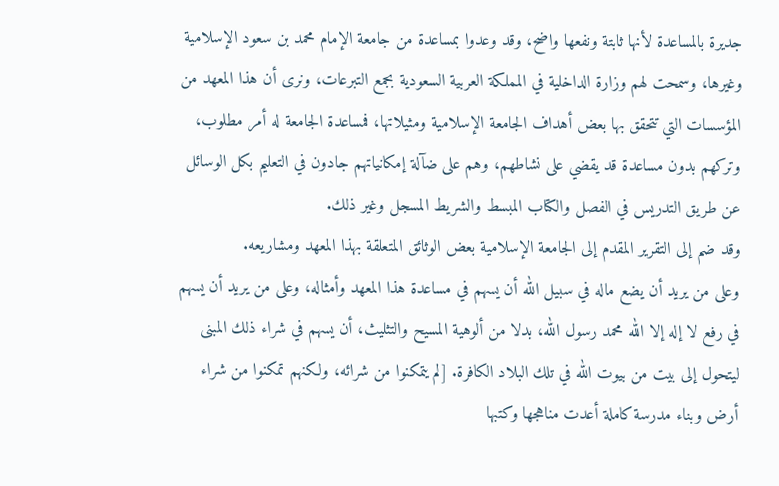جديرة بالمساعدة لأنها ثابتة ونفعها واضح، وقد وعدوا بمساعدة من جامعة الإمام محمد بن سعود الإسلامية وغيرها، وسمحت لهم وزارة الداخلية في المملكة العربية السعودية بجمع التبرعات، ونرى أن هذا المعهد من المؤسسات التي تتحقق بها بعض أهداف الجامعة الإسلامية ومثيلاتها، فمساعدة الجامعة له أمر مطلوب، وتركهم بدون مساعدة قد يقضي على نشاطهم، وهم على ضآلة إمكانياتهم جادون في التعليم بكل الوسائل عن طريق التدريس في الفصل والكتاب المبسط والشريط المسجل وغير ذلك.
وقد ضم إلى التقرير المقدم إلى الجامعة الإسلامية بعض الوثائق المتعلقة بهذا المعهد ومشاريعه.
وعلى من يريد أن يضع ماله في سبيل الله أن يسهم في مساعدة هذا المعهد وأمثاله، وعلى من يريد أن يسهم في رفع لا إله إلا الله محمد رسول الله، بدلا من ألوهية المسيح والتثليث، أن يسهم في شراء ذلك المبنى ليتحول إلى بيت من بيوت الله في تلك البلاد الكافرة. [لم يتمكنوا من شرائه، ولكنهم تمكنوا من شراء أرض وبناء مدرسة كاملة أعدت مناهجها وكتبها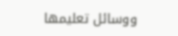ووسائل تعليمها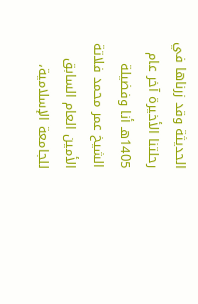الحديثة وقد زرناها في رحلتنا الأخيرة آخر عام 1405هـ أنا وفضيلة الشيخ عمر محمد فلاتة الأمين العام السابق للجامعة الإسلامية،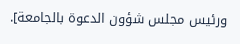ورئيس مجلس شؤون الدعوة بالجامعة].